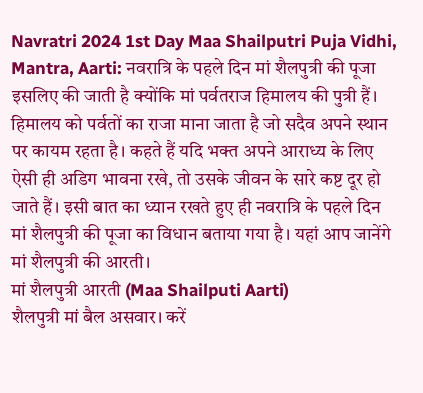Navratri 2024 1st Day Maa Shailputri Puja Vidhi, Mantra, Aarti: नवरात्रि के पहले दिन मां शैलपुत्री की पूजा इसलिए की जाती है क्योंकि मां पर्वतराज हिमालय की पुत्री हैं। हिमालय को पर्वतों का राजा माना जाता है जो सदैव अपने स्थान पर कायम रहता है। कहते हैं यदि भक्त अपने आराध्य के लिए ऐसी ही अडिग भावना रखे, तो उसके जीवन के सारे कष्ट दूर हो जाते हैं। इसी बात का ध्यान रखते हुए ही नवरात्रि के पहले दिन मां शैलपुत्री की पूजा का विधान बताया गया है। यहां आप जानेंगे मां शैलपुत्री की आरती।
मां शैलपुत्री आरती (Maa Shailputi Aarti)
शैलपुत्री मां बैल असवार। करें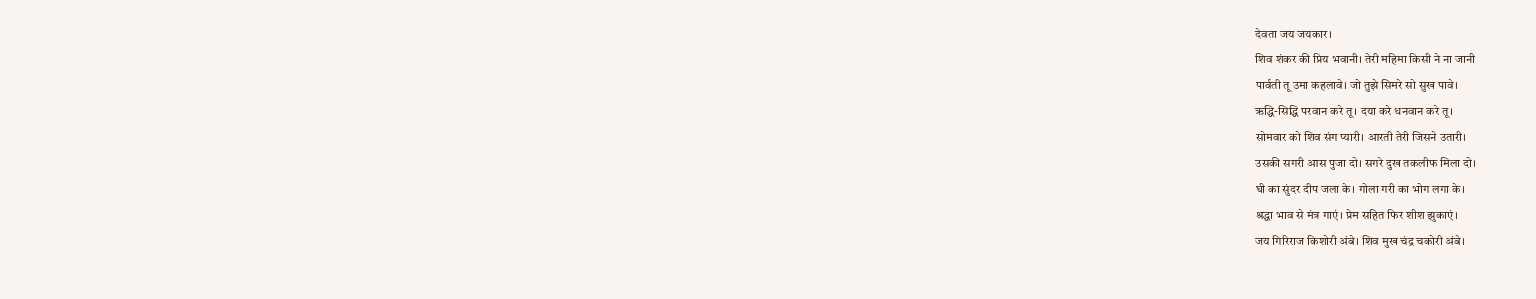देवता जय जयकार।
शिव शंकर की प्रिय भवानी। तेरी महिमा किसी ने ना जानी
पार्वती तू उमा कहलावे। जो तुझे सिमरे सो सुख पावे।
ऋद्धि-सिद्धि परवान करे तू। दया करे धनवान करे तू।
सोमवार को शिव संग प्यारी। आरती तेरी जिसने उतारी।
उसकी सगरी आस पुजा दो। सगरे दुख तकलीफ मिला दो।
घी का सुंदर दीप जला के। गोला गरी का भोग लगा के।
श्रद्धा भाव से मंत्र गाएं। प्रेम सहित फिर शीश झुकाएं।
जय गिरिराज किशोरी अंबे। शिव मुख चंद्र चकोरी अंबे।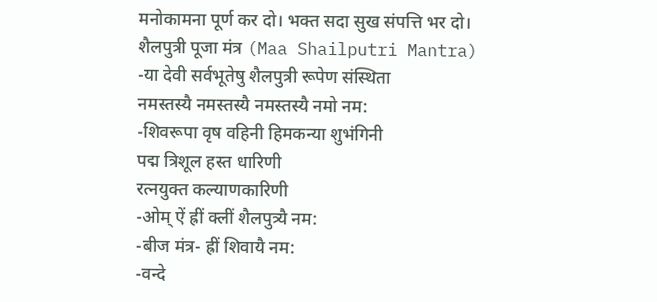मनोकामना पूर्ण कर दो। भक्त सदा सुख संपत्ति भर दो।
शैलपुत्री पूजा मंत्र (Maa Shailputri Mantra)
-या देवी सर्वभूतेषु शैलपुत्री रूपेण संस्थिता
नमस्तस्यै नमस्तस्यै नमस्तस्यै नमो नम:
-शिवरूपा वृष वहिनी हिमकन्या शुभंगिनी
पद्म त्रिशूल हस्त धारिणी
रत्नयुक्त कल्याणकारिणी
-ओम् ऐं ह्रीं क्लीं शैलपुत्र्यै नम:
-बीज मंत्र- ह्रीं शिवायै नम:
-वन्दे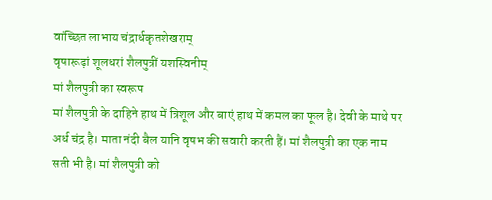वांच्छित लाभाय चंद्रार्धकृतशेखराम्
वृषारूढ़ां शूलधरां शैलपुत्रीं यशस्विनीम्
मां शैलपुत्री का स्वरूप
मां शैलपुत्री के दाहिने हाथ में त्रिशूल और बाएं हाथ में कमल का फूल है। देवी के माथे पर अर्ध चंद्र है। माता नंदी बैल यानि वृषभ की सवारी करती हैं। मां शैलपुत्री का एक नाम सती भी है। मां शैलपुत्री को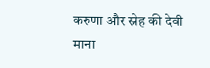करुणा और स्नेह की देवी माना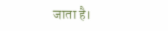जाता है।